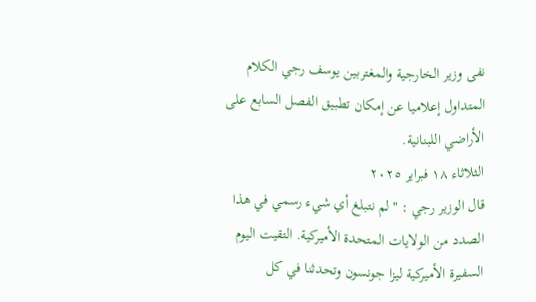نفى وزير الخارجية والمغتربين يوسف رجي الكلام المتداول إعلاميا عن إمكان تطبيق الفصل السابع على الأراضي اللبنانية.
الثلاثاء ١٨ فبراير ٢٠٢٥
قال الوزير رجي : "لم نتبلغ أي شيء رسمي في هذا الصدد من الولايات المتحدة الأميركية. التقيت اليوم السفيرة الأميركية ليزا جونسون وتحدثنا في كل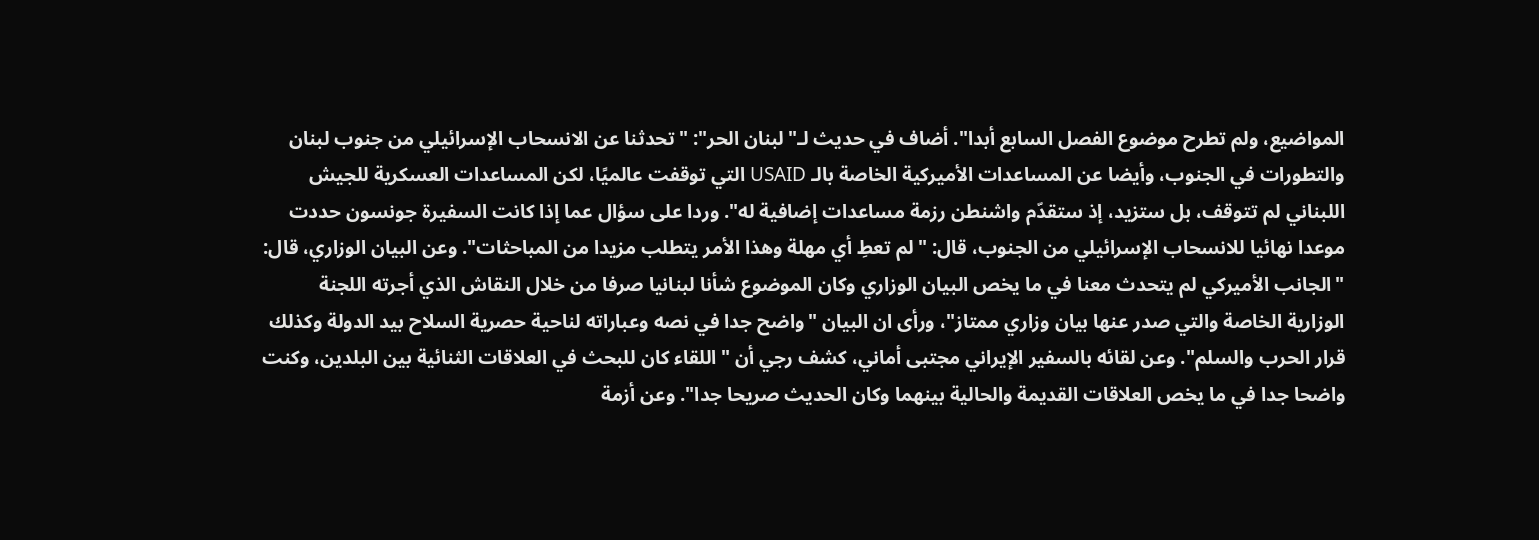المواضيع، ولم تطرح موضوع الفصل السابع أبدا". أضاف في حديث لـ"لبنان الحر": "تحدثنا عن الانسحاب الإسرائيلي من جنوب لبنان والتطورات في الجنوب، وأيضا عن المساعدات الأميركية الخاصة بالـ USAID التي توقفت عالميًا، لكن المساعدات العسكرية للجيش اللبناني لم تتوقف، بل ستزيد، إذ ستقدّم واشنطن رزمة مساعدات إضافية له". وردا على سؤال عما إذا كانت السفيرة جونسون حددت موعدا نهائيا للانسحاب الإسرائيلي من الجنوب، قال: "لم تعطِ أي مهلة وهذا الأمر يتطلب مزيدا من المباحثات". وعن البيان الوزاري، قال: "الجانب الأميركي لم يتحدث معنا في ما يخص البيان الوزاري وكان الموضوع شأنا لبنانيا صرفا من خلال النقاش الذي أجرته اللجنة الوزارية الخاصة والتي صدر عنها بيان وزاري ممتاز"، ورأى ان البيان "واضح جدا في نصه وعباراته لناحية حصرية السلاح بيد الدولة وكذلك قرار الحرب والسلم". وعن لقائه بالسفير الإيراني مجتبى أماني، كشف رجي أن "اللقاء كان للبحث في العلاقات الثنائية بين البلدين، وكنت واضحا جدا في ما يخص العلاقات القديمة والحالية بينهما وكان الحديث صريحا جدا". وعن أزمة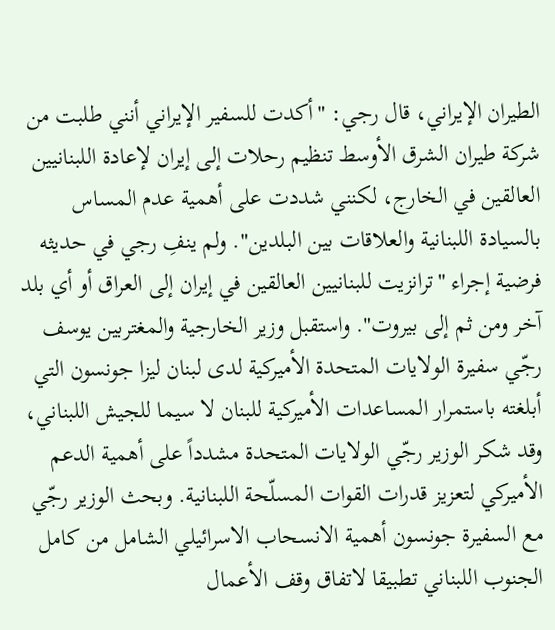الطيران الإيراني، قال رجي: "أكدت للسفير الإيراني أنني طلبت من شركة طيران الشرق الأوسط تنظيم رحلات إلى إيران لإعادة اللبنانيين العالقين في الخارج، لكنني شددت على أهمية عدم المساس بالسيادة اللبنانية والعلاقات بين البلدين". ولم ينفِ رجي في حديثه فرضية إجراء "ترانزيت للبنانيين العالقين في إيران إلى العراق أو أي بلد آخر ومن ثم إلى بيروت". واستقبل وزير الخارجية والمغتربين يوسف رجّي سفيرة الولايات المتحدة الأميركية لدى لبنان ليزا جونسون التي أبلغته باستمرار المساعدات الأميركية للبنان لا سيما للجيش اللبناني، وقد شكر الوزير رجّي الولايات المتحدة مشدداً على أهمية الدعم الأميركي لتعزيز قدرات القوات المسلّحة اللبنانية. وبحث الوزير رجّي مع السفيرة جونسون أهمية الانسحاب الاسرائيلي الشامل من كامل الجنوب اللبناني تطبيقا لاتفاق وقف الأعمال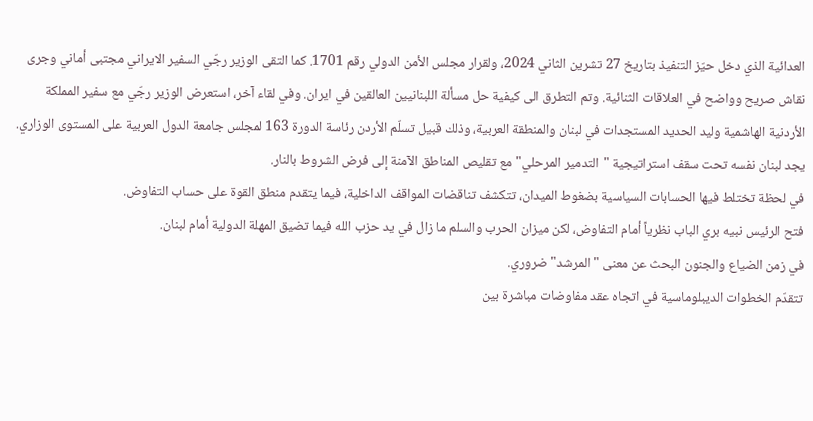العدائية الذي دخل حيّز التنفيذ بتاريخ 27 تشرين الثاني 2024، ولقرار مجلس الأمن الدولي رقم 1701. كما التقى الوزير رجّي السفير الايراني مجتبى أماني وجرى نقاش صريح وواضح في العلاقات الثنائية. وتم التطرق الى كيفية حل مسألة اللبنانيين العالقين في ايران. وفي لقاء آخر، استعرض الوزير رجّي مع سفير المملكة الأردنية الهاشمية وليد الحديد المستجدات في لبنان والمنطقة العربية، وذلك قبيل تسلّم الأردن رئاسة الدورة 163 لمجلس جامعة الدول العربية على المستوى الوزاري.
يجد لبنان نفسه تحت سقف استراتيجية "التدمير المرحلي" مع تقليص المناطق الآمنة إلى فرض الشروط بالنار.
في لحظة تختلط فيها الحسابات السياسية بضغوط الميدان، تتكشف تناقضات المواقف الداخلية، فيما يتقدم منطق القوة على حساب التفاوض.
فتح الرئيس نبيه بري الباب نظرياً أمام التفاوض، لكن ميزان الحرب والسلم ما زال في يد حزب الله فيما تضيق المهلة الدولية أمام لبنان.
في زمن الضياع والجنون البحث عن معنى "المرشد" ضروري.
تتقدّم الخطوات الديبلوماسية في اتجاه عقد مفاوضات مباشرة بين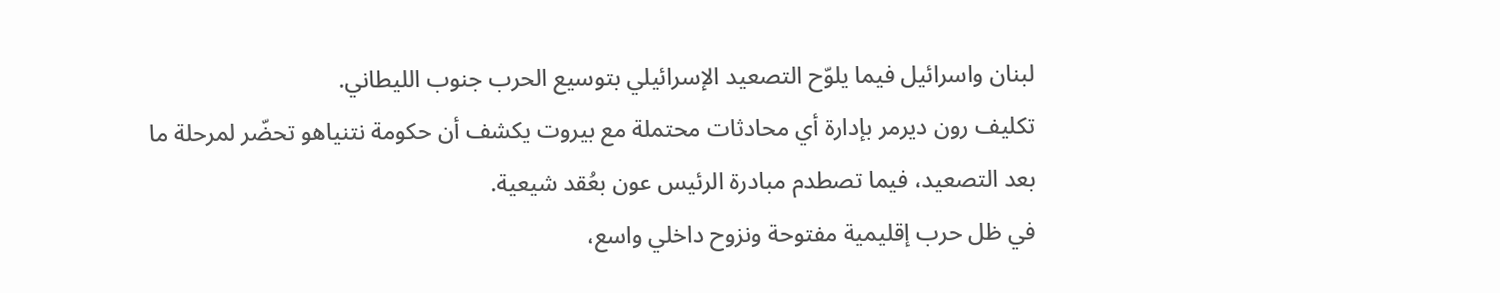لبنان واسرائيل فيما يلوّح التصعيد الإسرائيلي بتوسيع الحرب جنوب الليطاني.
تكليف رون ديرمر بإدارة أي محادثات محتملة مع بيروت يكشف أن حكومة نتنياهو تحضّر لمرحلة ما بعد التصعيد، فيما تصطدم مبادرة الرئيس عون بعُقد شيعية.
في ظل حرب إقليمية مفتوحة ونزوح داخلي واسع،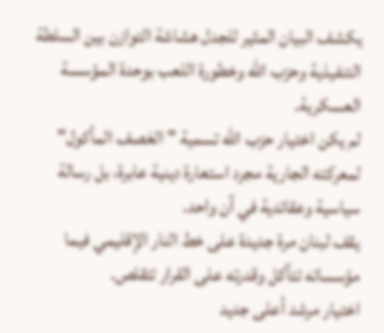يكشف البيان المثير للجدل هشاشة التوازن بين السلطة التنفيذية وحزب الله وخطورة اللعب بوحدة المؤسسة العسكرية.
لم يكن اختيار حزب الله تسمية "العَصف المأكول" لمعركته الجارية مجرد استعارة دينية عابرة، بل رسالة سياسية وعقائدية في آن واحد.
يقف لبنان مرة جديدة على خط النار الإقليمي فيما مؤسساته تتآكل وقدرته على القرار تتقلص.
اختيار مرشد أعلى جديد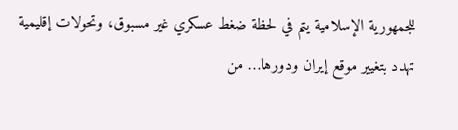للجمهورية الإسلامية يتم في لحظة ضغط عسكري غير مسبوق، وتحولات إقليمية تهدد بتغيير موقع إيران ودورها… من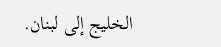الخليج إلى لبنان.